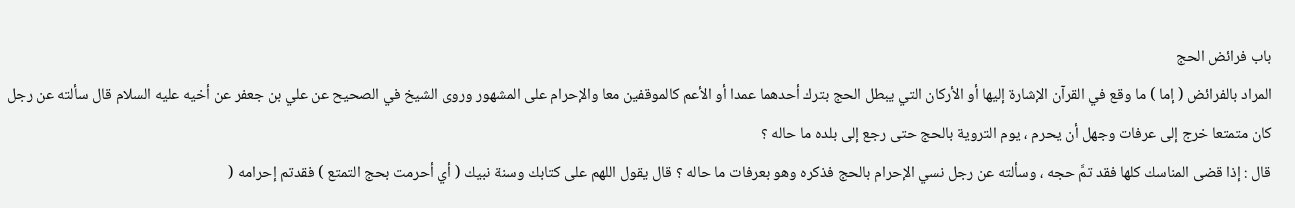باب فرائض الحج
المراد بالفرائض ( إما ) ما وقع في القرآن الإشارة إليها أو الأركان التي يبطل الحج بترك أحدهما عمدا أو الأعم كالموقفين معا والإحرام على المشهور وروى الشيخ في الصحيح عن علي بن جعفر عن أخيه عليه السلام قال سألته عن رجل كان متمتعا خرج إلى عرفات وجهل أن يحرم ، يوم التروية بالحج حتى رجع إلى بلده ما حاله ؟
قال : إذا قضى المناسك كلها فقد تمَّ حجه ، وسألته عن رجل نسي الإحرام بالحج فذكره وهو بعرفات ما حاله ؟ قال يقول اللهم على كتابك وسنة نبيك ( أي أحرمت بحج التمتع ) فقدتم إحرامه (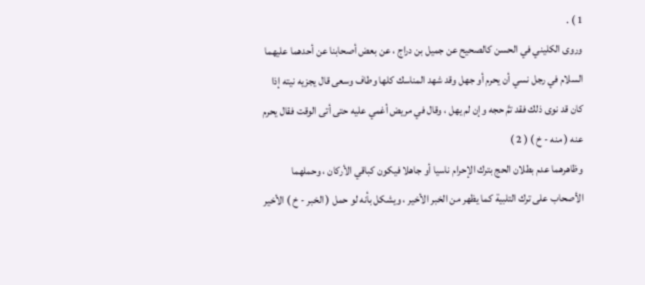1 ) .
وروى الكليني في الحسن كالصحيح عن جميل بن دراج ، عن بعض أصحابنا عن أحدهما عليهما السلام في رجل نسي أن يحرم أو جهل وقد شهد المناسك كلها وطاف وسعى قال يجزيه نيته إذا كان قد نوى ذلك فقد تمَّ حجه وإن لم يهل ، وقال في مريض أغمي عليه حتى أتى الوقت فقال يحرم عنه ( منه - خ ) ( 2 )
وظاهرهما عدم بطلان الحج بترك الإحرام ناسيا أو جاهلا فيكون كباقي الأركان ، وحملهما الأصحاب على ترك التلبية كما يظهر من الخبر الأخير ، ويشكل بأنه لو حمل ( الخبر - خ ) الأخير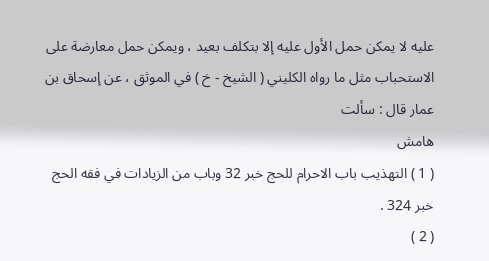عليه لا يمكن حمل الأول عليه إلا بتكلف بعيد ، ويمكن حمل معارضة على الاستحباب مثل ما رواه الكليني ( الشيخ - خ ) في الموثق ، عن إسحاق بن عمار قال : سألت
هامش
( 1 ) التهذيب باب الاحرام للحج خبر 32 وباب من الزيادات في فقه الحج خبر 324 .
( 2 )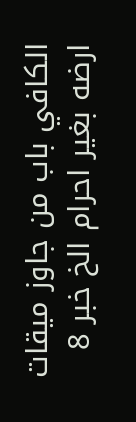الكافي باب من جاوز ميقات ارضه بغير احرام الخ خبر 8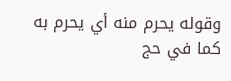وقوله يحرم منه أي يحرم به كما في حج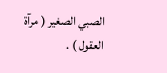الصبي الصغير ( مرآة العقول ) .